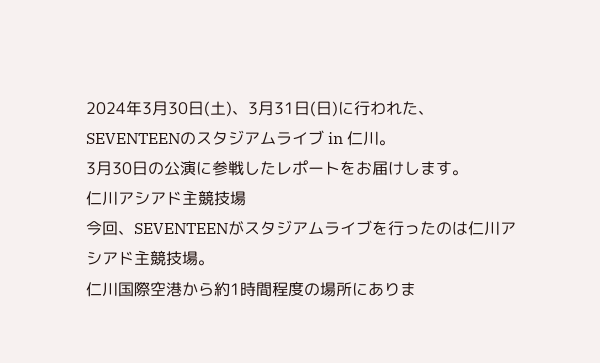2024年3月30日(土)、3月31日(日)に行われた、SEVENTEENのスタジアムライブ in 仁川。
3月30日の公演に参戦したレポートをお届けします。
仁川アシアド主競技場
今回、SEVENTEENがスタジアムライブを行ったのは仁川アシアド主競技場。
仁川国際空港から約1時間程度の場所にありま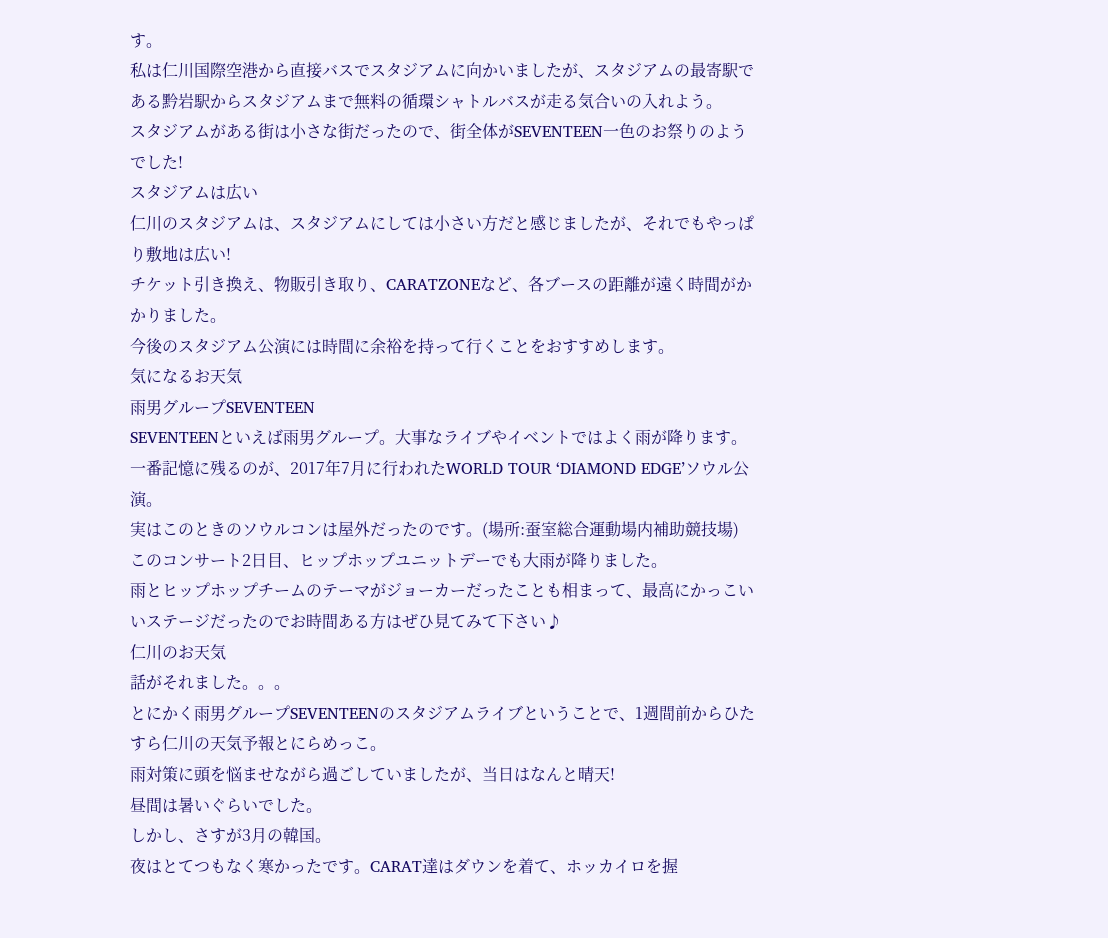す。
私は仁川国際空港から直接バスでスタジアムに向かいましたが、スタジアムの最寄駅である黔岩駅からスタジアムまで無料の循環シャトルバスが走る気合いの入れよう。
スタジアムがある街は小さな街だったので、街全体がSEVENTEEN一色のお祭りのようでした!
スタジアムは広い
仁川のスタジアムは、スタジアムにしては小さい方だと感じましたが、それでもやっぱり敷地は広い!
チケット引き換え、物販引き取り、CARATZONEなど、各ブースの距離が遠く時間がかかりました。
今後のスタジアム公演には時間に余裕を持って行くことをおすすめします。
気になるお天気
雨男グループSEVENTEEN
SEVENTEENといえば雨男グループ。大事なライブやイベントではよく雨が降ります。
一番記憶に残るのが、2017年7月に行われたWORLD TOUR ‘DIAMOND EDGE’ソウル公演。
実はこのときのソウルコンは屋外だったのです。(場所:蚕室総合運動場内補助競技場)
このコンサート2日目、ヒップホップユニットデーでも大雨が降りました。
雨とヒップホップチームのテーマがジョーカーだったことも相まって、最高にかっこいいステージだったのでお時間ある方はぜひ見てみて下さい♪
仁川のお天気
話がそれました。。。
とにかく雨男グループSEVENTEENのスタジアムライブということで、1週間前からひたすら仁川の天気予報とにらめっこ。
雨対策に頭を悩ませながら過ごしていましたが、当日はなんと晴天!
昼間は暑いぐらいでした。
しかし、さすが3月の韓国。
夜はとてつもなく寒かったです。CARAT達はダウンを着て、ホッカイロを握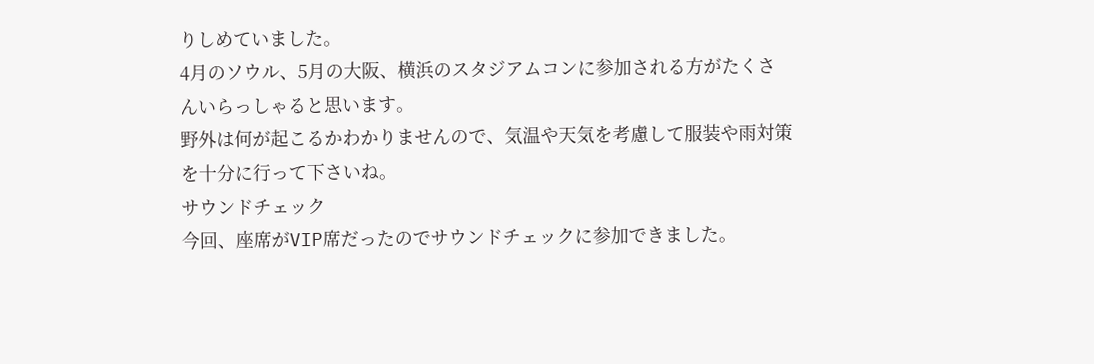りしめていました。
4月のソウル、5月の大阪、横浜のスタジアムコンに参加される方がたくさんいらっしゃると思います。
野外は何が起こるかわかりませんので、気温や天気を考慮して服装や雨対策を十分に行って下さいね。
サウンドチェック
今回、座席がVIP席だったのでサウンドチェックに参加できました。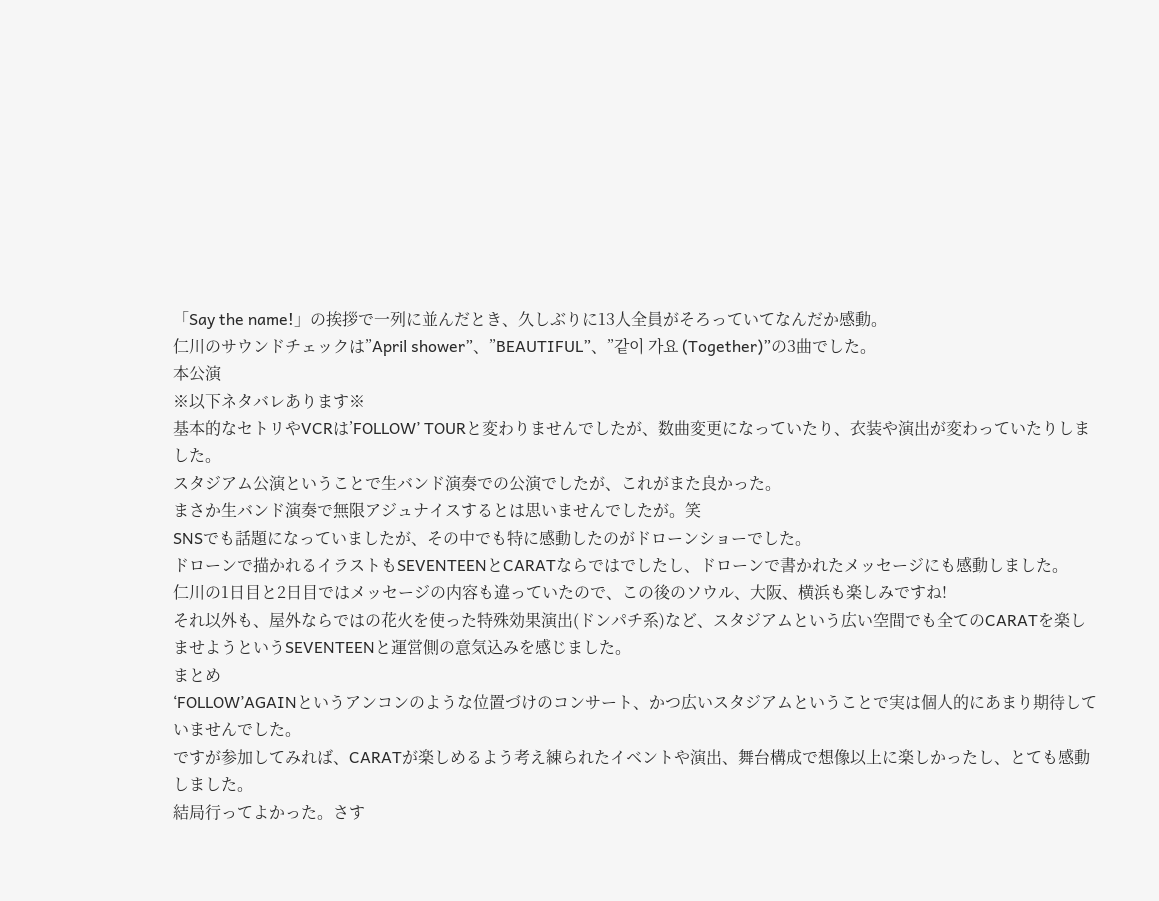「Say the name!」の挨拶で一列に並んだとき、久しぶりに13人全員がそろっていてなんだか感動。
仁川のサウンドチェックは”April shower”、”BEAUTIFUL”、”같이 가요 (Together)”の3曲でした。
本公演
※以下ネタバレあります※
基本的なセトリやVCRは’FOLLOW’ TOURと変わりませんでしたが、数曲変更になっていたり、衣装や演出が変わっていたりしました。
スタジアム公演ということで生バンド演奏での公演でしたが、これがまた良かった。
まさか生バンド演奏で無限アジュナイスするとは思いませんでしたが。笑
SNSでも話題になっていましたが、その中でも特に感動したのがドローンショーでした。
ドローンで描かれるイラストもSEVENTEENとCARATならではでしたし、ドローンで書かれたメッセージにも感動しました。
仁川の1日目と2日目ではメッセージの内容も違っていたので、この後のソウル、大阪、横浜も楽しみですね!
それ以外も、屋外ならではの花火を使った特殊効果演出(ドンパチ系)など、スタジアムという広い空間でも全てのCARATを楽しませようというSEVENTEENと運営側の意気込みを感じました。
まとめ
‘FOLLOW’AGAINというアンコンのような位置づけのコンサート、かつ広いスタジアムということで実は個人的にあまり期待していませんでした。
ですが参加してみれば、CARATが楽しめるよう考え練られたイベントや演出、舞台構成で想像以上に楽しかったし、とても感動しました。
結局行ってよかった。さす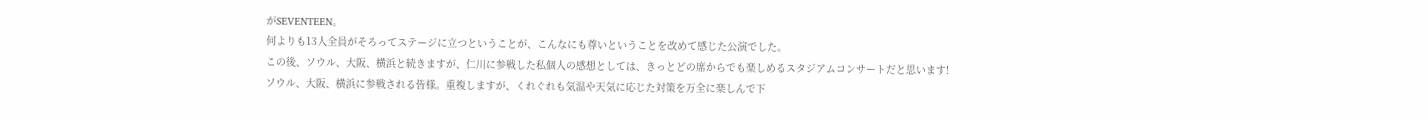がSEVENTEEN。
何よりも13人全員がそろってステージに立つということが、こんなにも尊いということを改めて感じた公演でした。
この後、ソウル、大阪、横浜と続きますが、仁川に参戦した私個人の感想としては、きっとどの席からでも楽しめるスタジアムコンサートだと思います!
ソウル、大阪、横浜に参戦される皆様。重複しますが、くれぐれも気温や天気に応じた対策を万全に楽しんで下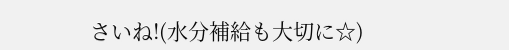さいね!(水分補給も大切に☆)